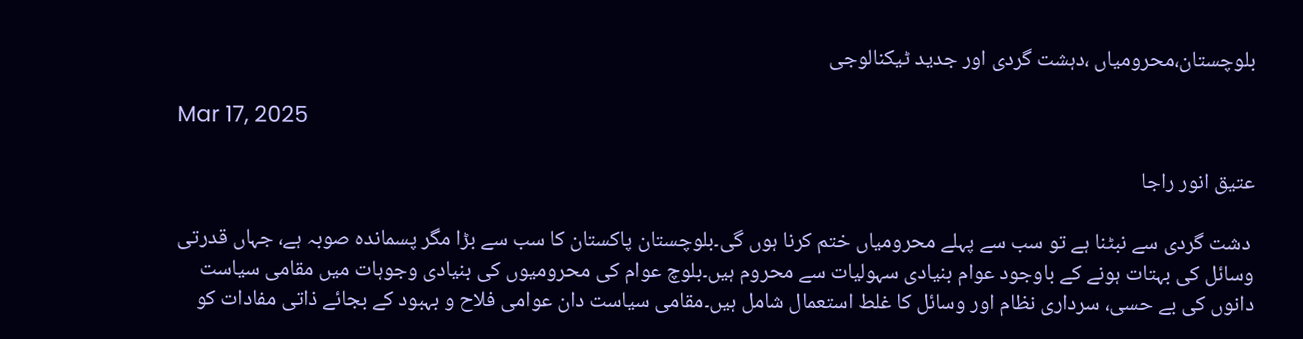بلوچستان،محرومیاں ،دہشت گردی اور جدید ٹیکنالوجی

Mar 17, 2025

عتیق انور راجا

 دشت گردی سے نبٹنا ہے تو سب سے پہلے محرومیاں ختم کرنا ہوں گی۔بلوچستان پاکستان کا سب سے بڑا مگر پسماندہ صوبہ ہے، جہاں قدرتی وسائل کی بہتات ہونے کے باوجود عوام بنیادی سہولیات سے محروم ہیں۔بلوچ عوام کی محرومیوں کی بنیادی وجوہات میں مقامی سیاست دانوں کی بے حسی، سرداری نظام اور وسائل کا غلط استعمال شامل ہیں۔مقامی سیاست دان عوامی فلاح و بہبود کے بجائے ذاتی مفادات کو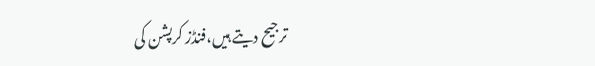ترجیح دیتے ہیں،فنڈز کرپشن کی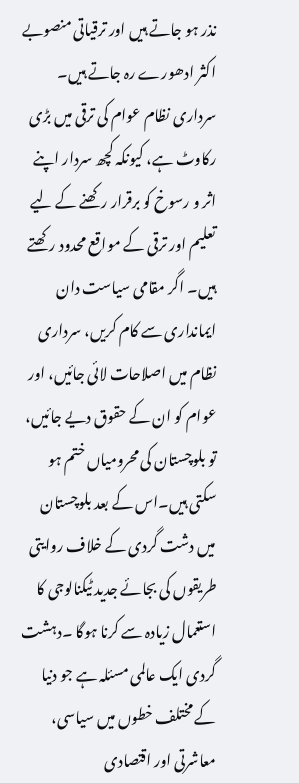نذر ہو جاتے ہیں اور ترقیاتی منصوبے اکثر ادھورے رہ جاتے ہیں۔ سرداری نظام عوام کی ترقی میں بڑی رکاوٹ ہے، کیونکہ کچھ سردار اپنے اثر و رسوخ کو برقرار رکھنے کے لیے تعلیم اور ترقی کے مواقع محدود رکھتے ہیں۔ اگر مقامی سیاست دان ایمانداری سے کام کریں، سرداری نظام میں اصلاحات لائی جائیں، اور عوام کو ان کے حقوق دیے جائیں، تو بلوچستان کی محرومیاں ختم ہو سکتی ہیں۔اس کے بعد بلوچستان میں دشت گردی کے خلاف روایتی طریقوں کی بجائے جدید ٹیکنالوجی کا استعمال زیادہ سے کرنا ہوگا ۔دہشت گردی ایک عالمی مسئلہ ہے جو دنیا کے مختلف خطوں میں سیاسی، معاشرتی اور اقتصادی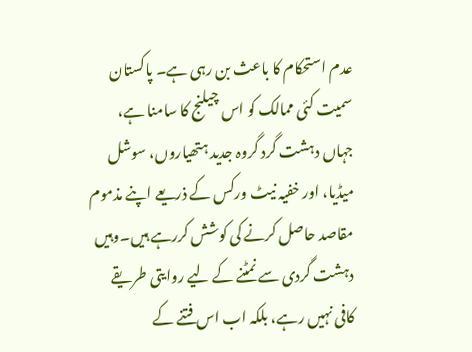عدم استحکام کا باعث بن رہی ہے۔ پاکستان سمیت کئی ممالک کو اس چیلنج کا سامنا ہے، جہاں دہشت گرد گروہ جدید ہتھیاروں، سوشل میڈیا، اور خفیہ نیٹ ورکس کے ذریعے اپنے مذموم مقاصد حاصل کرنے کی کوشش کررہے ہیں۔وہیں دہشت گردی سے نمٹنے کے لیے روایتی طریقے کافی نہیں رہے، بلکہ اب اس فتنے کے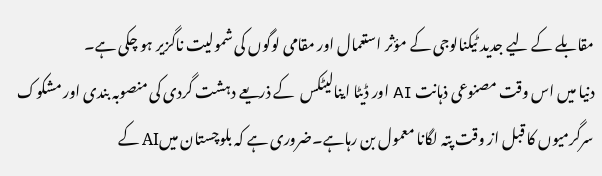مقابلے کے لیے جدید ٹیکنالوجی کے مؤثر استعمال اور مقامی لوگوں کی شمولیت ناگزیر ہو چکی ہے۔
دنیا میں اس وقت مصنوعی ذہانت AI اور ڈیٹا اینالیٹکس  کے ذریعے دہشت گردی کی منصوبہ بندی اور مشکوک سرگرمیوں کا قبل از وقت پتہ لگانا معمول بن رہاہے۔ضروری ہے کہ بلوچستان میںAI کے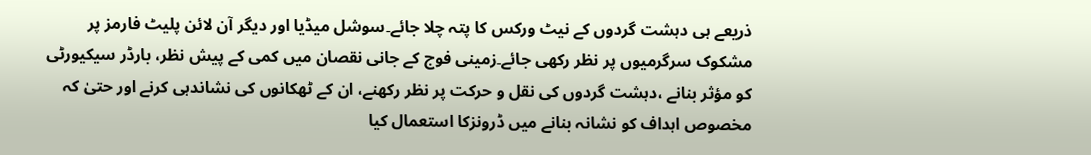ذریعے ہی دہشت گردوں کے نیٹ ورکس کا پتہ چلا جائے۔سوشل میڈیا اور دیگر آن لائن پلیٹ فارمز پر مشکوک سرگرمیوں پر نظر رکھی جائے۔زمینی فوج کے جانی نقصان میں کمی کے پیش نظر، بارڈر سیکیورٹی کو مؤثر بنانے ،دہشت گردوں کی نقل و حرکت پر نظر رکھنے، ان کے ٹھکانوں کی نشاندہی کرنے اور حتیٰ کہ مخصوص اہداف کو نشانہ بنانے میں ڈرونزکا استعمال کیا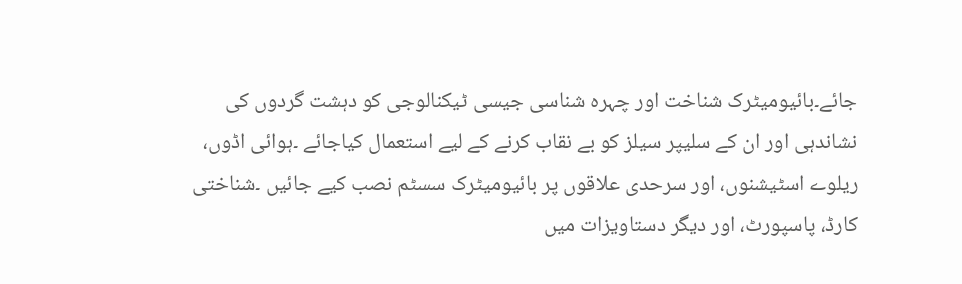جائے۔بائیومیٹرک شناخت اور چہرہ شناسی جیسی ٹیکنالوجی کو دہشت گردوں کی نشاندہی اور ان کے سلیپر سیلز کو بے نقاب کرنے کے لیے استعمال کیاجائے ۔ہوائی اڈوں، ریلوے اسٹیشنوں، اور سرحدی علاقوں پر بائیومیٹرک سسٹم نصب کیے جائیں ۔شناختی کارڈ، پاسپورٹ، اور دیگر دستاویزات میں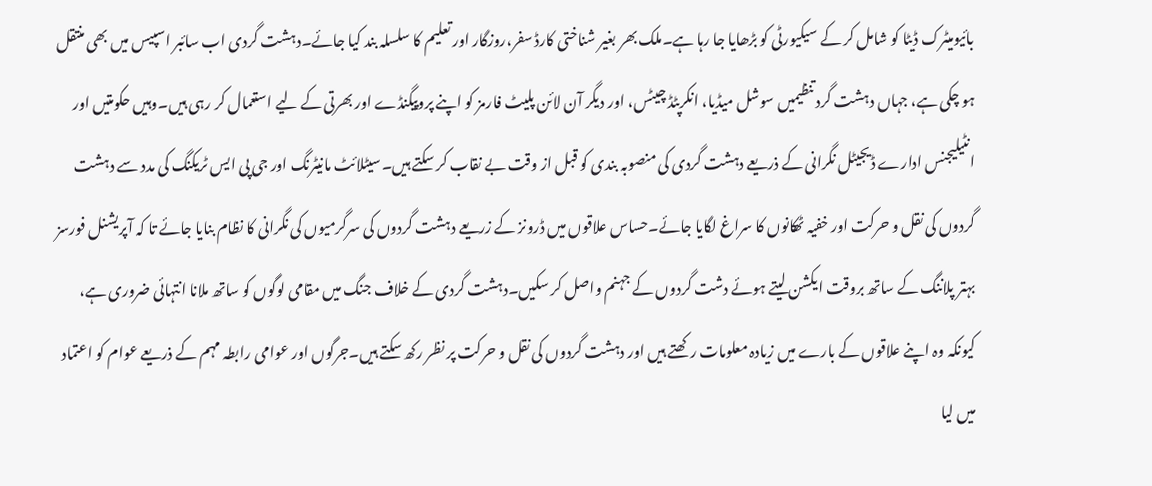بائیومیٹرک ڈیٹا کو شامل کر کے سیکیورٹی کو بڑھایا جا رہا ہے۔ملک بھر بغیر شناختی کارڈ سفر،روزگار اور تعلیم کا سلسلہ بند کیا جائے۔دہشت گردی اب سائبر اسپیس میں بھی منتقل ہو چکی ہے، جہاں دہشت گرد تنظیمیں سوشل میڈیا، انکرپٹڈ چیٹس، اور دیگر آن لائن پلیٹ فارمز کو اپنے پروپیگنڈے اور بھرتی کے لیے استعمال کر رہی ہیں۔وہیں حکومتیں اور انٹیلیجنس ادارے ڈیجیٹل نگرانی کے ذریعے دہشت گردی کی منصوبہ بندی کو قبل از وقت بے نقاب کر سکتے ہیں۔سیٹلائٹ مانیٹرنگ اور جی پی ایس ٹریکنگ کی مدد سے دہشت گردوں کی نقل و حرکت اور خفیہ ٹھکانوں کا سراغ لگایا جائے۔حساس علاقوں میں ڈرونز کے زریعے دہشت گردوں کی سرگرمیوں کی نگرانی کا نظام بنایا جائے تا کہ آپریشنل فورسز بہتر پلاننگ کے ساتھ بروقت ایکشن لیتے ہوئے دشت گردوں کے جہنم واصل کر سکیں۔دہشت گردی کے خلاف جنگ میں مقامی لوگوں کو ساتھ ملانا انتہائی ضروری ہے، کیونکہ وہ اپنے علاقوں کے بارے میں زیادہ معلومات رکھتے ہیں اور دہشت گردوں کی نقل و حرکت پر نظر رکھ سکتے ہیں۔جرگوں اور عوامی رابطہ مہم کے ذریعے عوام کو اعتماد میں لیا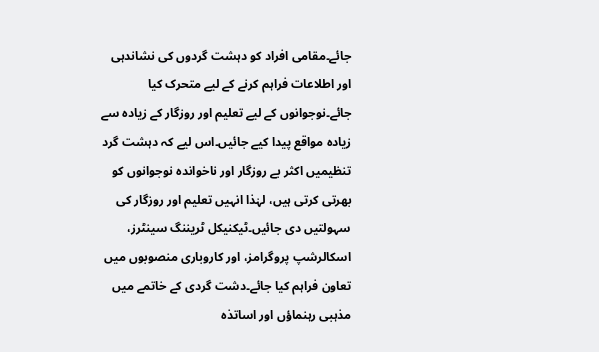جائے۔مقامی افراد کو دہشت گردوں کی نشاندہی اور اطلاعات فراہم کرنے کے لیے متحرک کیا جائے۔نوجوانوں کے لیے تعلیم اور روزگار کے زیادہ سے زیادہ مواقع پیدا کیے جائیں۔اس لیے کہ دہشت گرد تنظیمیں اکثر بے روزگار اور ناخواندہ نوجوانوں کو بھرتی کرتی ہیں، لہٰذا انہیں تعلیم اور روزگار کی سہولتیں دی جائیں۔ٹیکنیکل ٹریننگ سینٹرز، اسکالرشپ پروگرامز، اور کاروباری منصوبوں میں تعاون فراہم کیا جائے۔دشت گردی کے خاتمے میں مذہبی رہنماؤں اور اساتذہ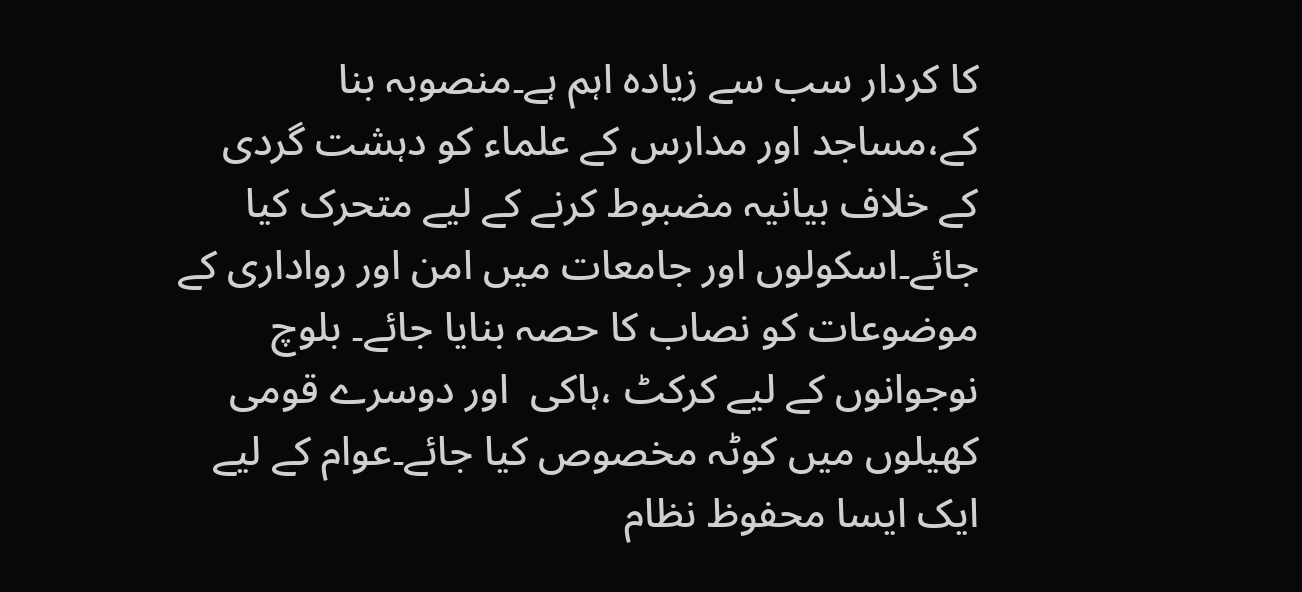کا کردار سب سے زیادہ اہم ہے۔منصوبہ بنا کے،مساجد اور مدارس کے علماء کو دہشت گردی کے خلاف بیانیہ مضبوط کرنے کے لیے متحرک کیا جائے۔اسکولوں اور جامعات میں امن اور رواداری کے موضوعات کو نصاب کا حصہ بنایا جائے۔ بلوچ نوجوانوں کے لیے کرکٹ ،ہاکی  اور دوسرے قومی کھیلوں میں کوٹہ مخصوص کیا جائے۔عوام کے لیے ایک ایسا محفوظ نظام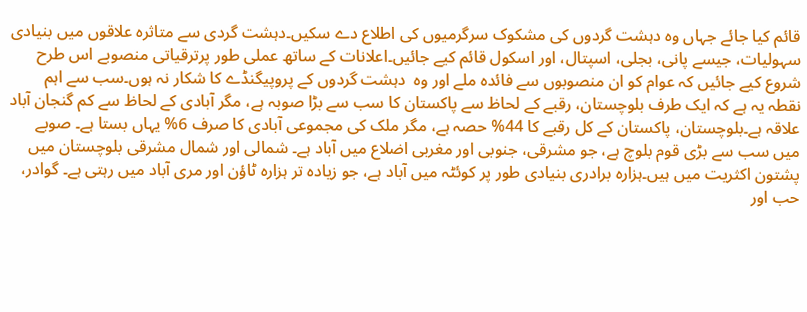قائم کیا جائے جہاں وہ دہشت گردوں کی مشکوک سرگرمیوں کی اطلاع دے سکیں۔دہشت گردی سے متاثرہ علاقوں میں بنیادی سہولیات، جیسے پانی، بجلی، اسپتال، اور اسکول قائم کیے جائیں۔اعلانات کے ساتھ عملی طور پرترقیاتی منصوبے اس طرح شروع کیے جائیں کہ عوام کو ان منصوبوں سے فائدہ ملے اور وہ  دہشت گردوں کے پروپیگنڈے کا شکار نہ ہوں۔سب سے اہم نقطہ یہ ہے کہ ایک طرف بلوچستان، رقبے کے لحاظ سے پاکستان کا سب سے بڑا صوبہ ہے، مگر آبادی کے لحاظ سے کم گنجان آباد علاقہ ہے۔بلوچستان، پاکستان کے کل رقبے کا 44% حصہ ہے، مگر ملک کی مجموعی آبادی کا صرف 6% یہاں بستا ہے۔ صوبے میں سب سے بڑی قوم بلوچ ہے، جو مشرقی، جنوبی اور مغربی اضلاع میں آباد ہے۔ شمالی اور شمال مشرقی بلوچستان میں پشتون اکثریت میں ہیں۔ہزارہ برادری بنیادی طور پر کوئٹہ میں آباد ہے، جو زیادہ تر ہزارہ ٹاؤن اور مری آباد میں رہتی ہے۔ گوادر، حب اور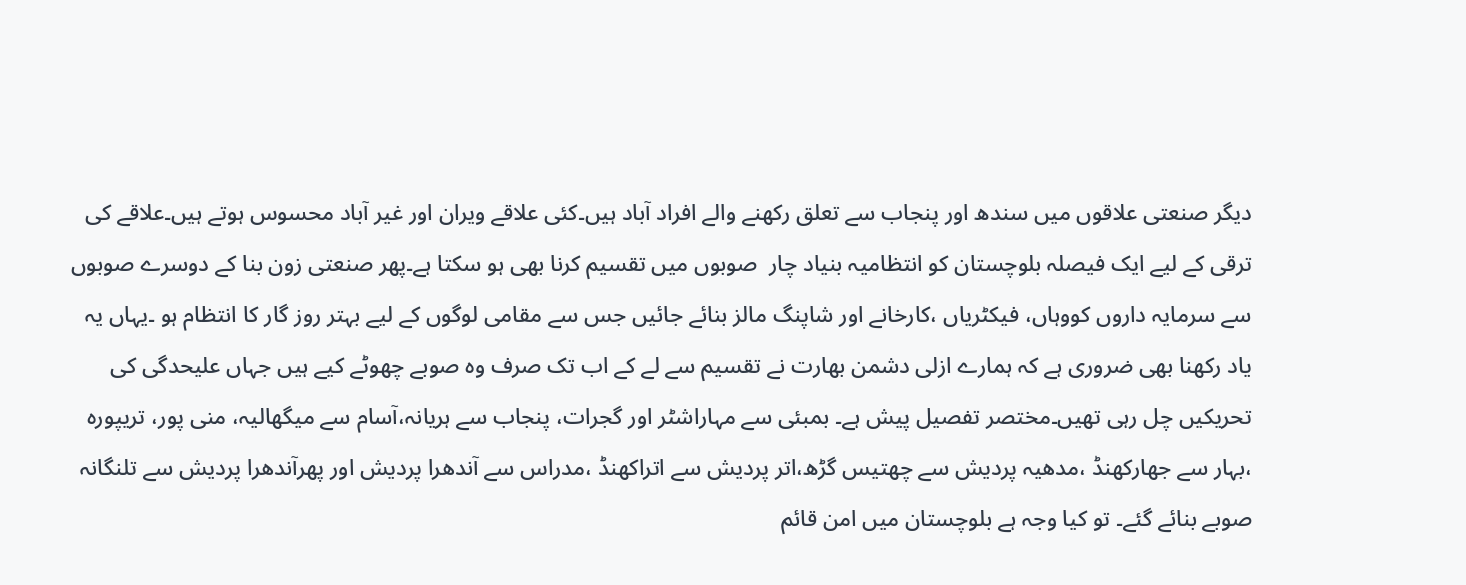دیگر صنعتی علاقوں میں سندھ اور پنجاب سے تعلق رکھنے والے افراد آباد ہیں۔کئی علاقے ویران اور غیر آباد محسوس ہوتے ہیں۔علاقے کی ترقی کے لیے ایک فیصلہ بلوچستان کو انتظامیہ بنیاد چار  صوبوں میں تقسیم کرنا بھی ہو سکتا ہے۔پھر صنعتی زون بنا کے دوسرے صوبوں سے سرمایہ داروں کووہاں، فیکٹریاں ،کارخانے اور شاپنگ مالز بنائے جائیں جس سے مقامی لوگوں کے لیے بہتر روز گار کا انتظام ہو ۔یہاں یہ یاد رکھنا بھی ضروری ہے کہ ہمارے ازلی دشمن بھارت نے تقسیم سے لے کے اب تک صرف وہ صوبے چھوٹے کیے ہیں جہاں علیحدگی کی تحریکیں چل رہی تھیں۔مختصر تفصیل پیش ہے۔ بمبئی سے مہاراشٹر اور گجرات، پنجاب سے ہریانہ،آسام سے میگھالیہ، منی پور، تریپورہ ،بہار سے جھارکھنڈ ،مدھیہ پردیش سے چھتیس گڑھ،اتر پردیش سے اتراکھنڈ ،مدراس سے آندھرا پردیش اور پھرآندھرا پردیش سے تلنگانہ صوبے بنائے گئے۔ تو کیا وجہ ہے بلوچستان میں امن قائم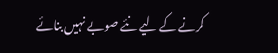کرنے کے لیے نئے صوبے نہیں بنائے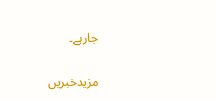جارہے۔

مزیدخبریں